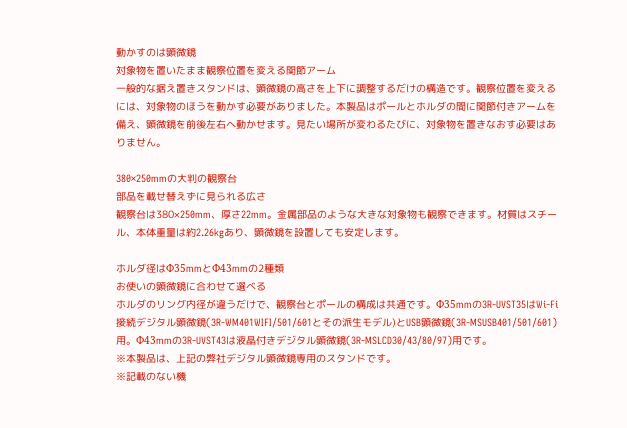動かすのは顕微鏡
対象物を置いたまま観察位置を変える関節アーム
一般的な据え置きスタンドは、顕微鏡の高さを上下に調整するだけの構造です。観察位置を変えるには、対象物のほうを動かす必要がありました。本製品はポールとホルダの間に関節付きアームを備え、顕微鏡を前後左右へ動かせます。見たい場所が変わるたびに、対象物を置きなおす必要はありません。

380×250mmの大判の観察台
部品を載せ替えずに見られる広さ
観察台は380×250mm、厚さ22mm。金属部品のような大きな対象物も観察できます。材質はスチール、本体重量は約2.26kgあり、顕微鏡を設置しても安定します。

ホルダ径はΦ35mmとΦ43mmの2種類
お使いの顕微鏡に合わせて選べる
ホルダのリング内径が違うだけで、観察台とポールの構成は共通です。Φ35mmの3R-UVST35はWi-Fi接続デジタル顕微鏡(3R-WM401WIFI/501/601とその派生モデル)とUSB顕微鏡(3R-MSUSB401/501/601)用。Φ43mmの3R-UVST43は液晶付きデジタル顕微鏡(3R-MSLCD30/43/80/97)用です。
※本製品は、上記の弊社デジタル顕微鏡専用のスタンドです。
※記載のない機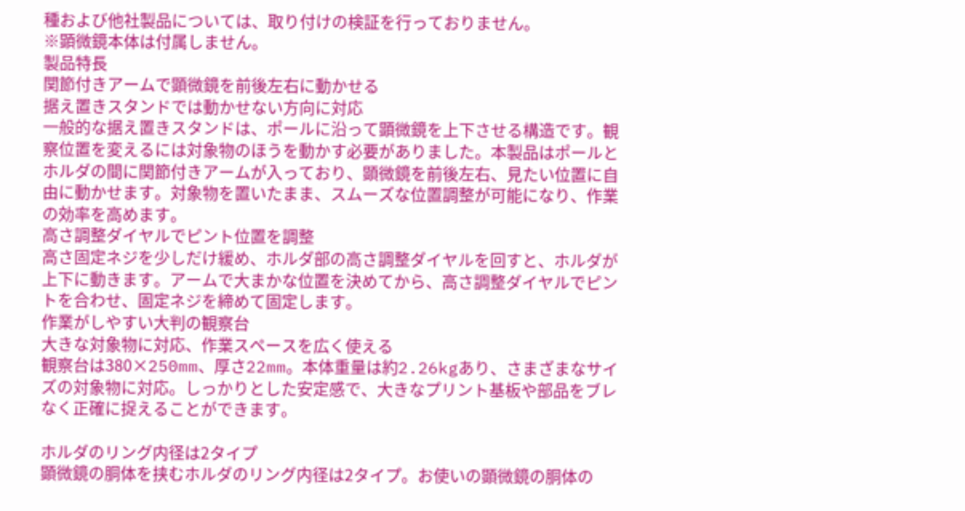種および他社製品については、取り付けの検証を行っておりません。
※顕微鏡本体は付属しません。
製品特長
関節付きアームで顕微鏡を前後左右に動かせる
据え置きスタンドでは動かせない方向に対応
一般的な据え置きスタンドは、ポールに沿って顕微鏡を上下させる構造です。観察位置を変えるには対象物のほうを動かす必要がありました。本製品はポールとホルダの間に関節付きアームが入っており、顕微鏡を前後左右、見たい位置に自由に動かせます。対象物を置いたまま、スムーズな位置調整が可能になり、作業の効率を高めます。
高さ調整ダイヤルでピント位置を調整
高さ固定ネジを少しだけ緩め、ホルダ部の高さ調整ダイヤルを回すと、ホルダが上下に動きます。アームで大まかな位置を決めてから、高さ調整ダイヤルでピントを合わせ、固定ネジを締めて固定します。
作業がしやすい大判の観察台
大きな対象物に対応、作業スペースを広く使える
観察台は380×250mm、厚さ22mm。本体重量は約2.26kgあり、さまざまなサイズの対象物に対応。しっかりとした安定感で、大きなプリント基板や部品をブレなく正確に捉えることができます。

ホルダのリング内径は2タイプ
顕微鏡の胴体を挟むホルダのリング内径は2タイプ。お使いの顕微鏡の胴体の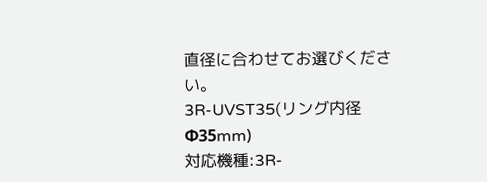直径に合わせてお選びください。
3R-UVST35(リング内径Φ35mm)
対応機種:3R-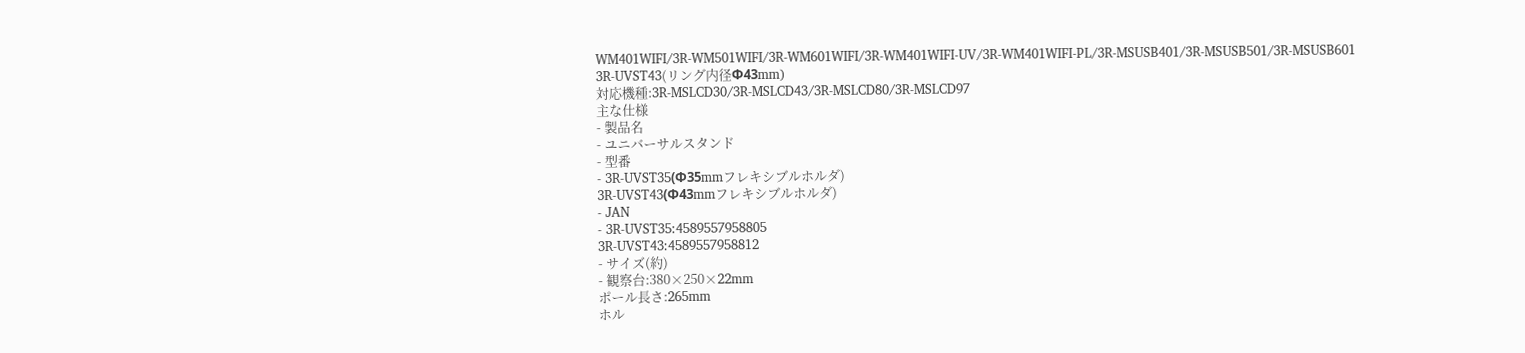WM401WIFI/3R-WM501WIFI/3R-WM601WIFI/3R-WM401WIFI-UV/3R-WM401WIFI-PL/3R-MSUSB401/3R-MSUSB501/3R-MSUSB601
3R-UVST43(リング内径Φ43mm)
対応機種:3R-MSLCD30/3R-MSLCD43/3R-MSLCD80/3R-MSLCD97
主な仕様
- 製品名
- ユニバーサルスタンド
- 型番
- 3R-UVST35(Φ35mmフレキシブルホルダ)
3R-UVST43(Φ43mmフレキシブルホルダ)
- JAN
- 3R-UVST35:4589557958805
3R-UVST43:4589557958812
- サイズ(約)
- 観察台:380×250×22mm
ポール長さ:265mm
ホル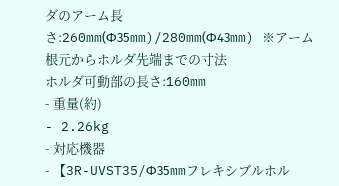ダのアーム長さ:260mm(Φ35mm)/280mm(Φ43mm) ※アーム根元からホルダ先端までの寸法
ホルダ可動部の長さ:160mm
- 重量(約)
- 2.26kg
- 対応機器
- 【3R-UVST35/Φ35mmフレキシブルホル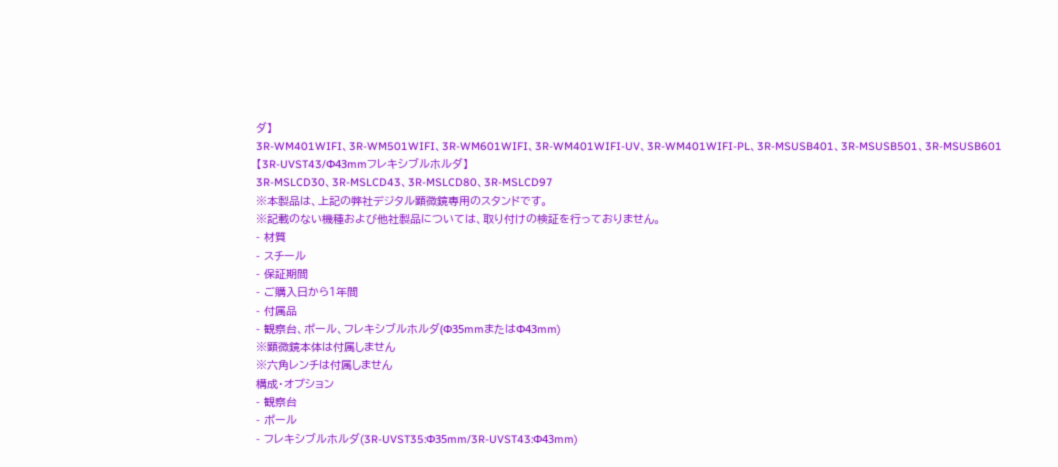ダ】
3R-WM401WIFI、3R-WM501WIFI、3R-WM601WIFI、3R-WM401WIFI-UV、3R-WM401WIFI-PL、3R-MSUSB401、3R-MSUSB501、3R-MSUSB601
【3R-UVST43/Φ43mmフレキシブルホルダ】
3R-MSLCD30、3R-MSLCD43、3R-MSLCD80、3R-MSLCD97
※本製品は、上記の弊社デジタル顕微鏡専用のスタンドです。
※記載のない機種および他社製品については、取り付けの検証を行っておりません。
- 材質
- スチール
- 保証期間
- ご購入日から1年間
- 付属品
- 観察台、ポール、フレキシブルホルダ(Φ35mmまたはΦ43mm)
※顕微鏡本体は付属しません
※六角レンチは付属しません
構成・オプション
- 観察台
- ポール
- フレキシブルホルダ(3R-UVST35:Φ35mm/3R-UVST43:Φ43mm)